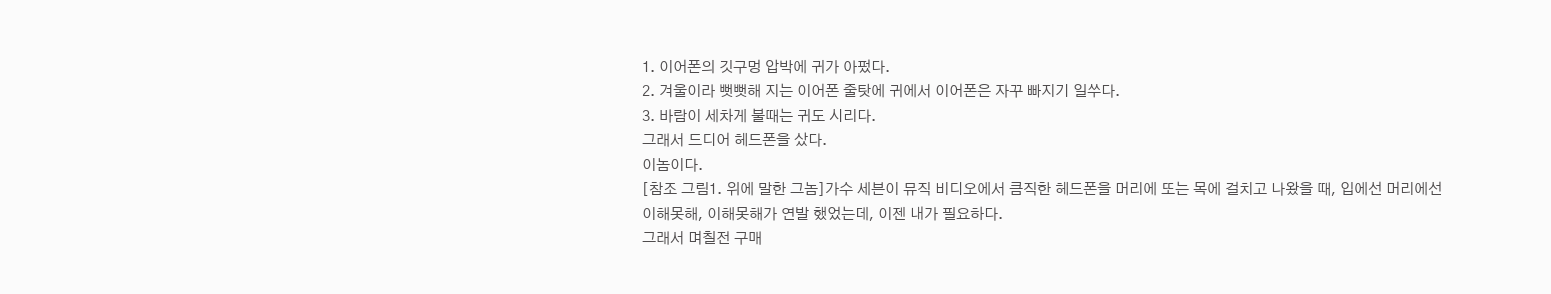1. 이어폰의 깃구멍 압박에 귀가 아펐다.
2. 겨울이라 뻣뻣해 지는 이어폰 줄탓에 귀에서 이어폰은 자꾸 빠지기 일쑤다.
3. 바람이 세차게 불때는 귀도 시리다.
그래서 드디어 헤드폰을 샀다.
이놈이다.
[참조 그림1. 위에 말한 그놈]가수 세븐이 뮤직 비디오에서 큼직한 헤드폰을 머리에 또는 목에 걸치고 나왔을 때, 입에선 머리에선
이해못해, 이해못해가 연발 했었는데, 이젠 내가 필요하다.
그래서 며칠전 구매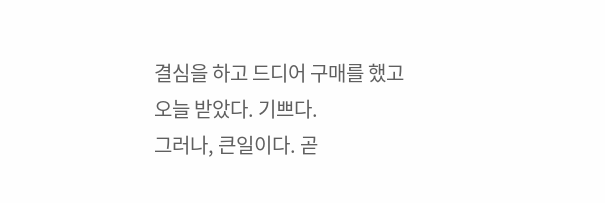결심을 하고 드디어 구매를 했고 오늘 받았다. 기쁘다.
그러나, 큰일이다. 곧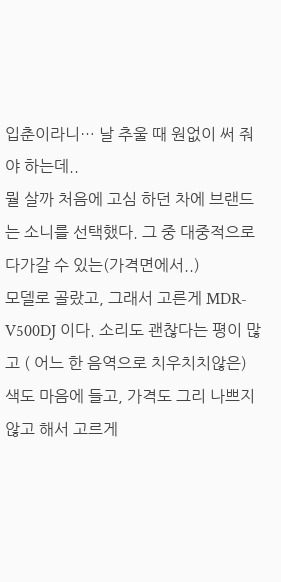입춘이라니… 날 추울 때 원없이 써 줘야 하는데..
뭘 살까 처음에 고심 하던 차에 브랜드는 소니를 선택했다. 그 중 대중적으로 다가갈 수 있는(가격면에서..)
모델로 골랐고, 그래서 고른게 MDR-V500DJ 이다. 소리도 괜찮다는 평이 많고 ( 어느 한 음역으로 치우치치않은)
색도 마음에 들고, 가격도 그리 나쁘지 않고 해서 고르게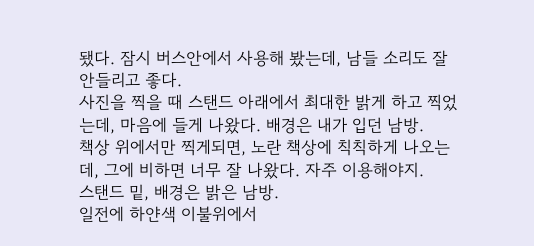됐다. 잠시 버스안에서 사용해 봤는데, 남들 소리도 잘
안들리고 좋다.
사진을 찍을 때 스탠드 아래에서 최대한 밝게 하고 찍었는데, 마음에 들게 나왔다. 배경은 내가 입던 남방.
책상 위에서만 찍게되면, 노란 책상에 칙칙하게 나오는데, 그에 비하면 너무 잘 나왔다. 자주 이용해야지.
스탠드 밑, 배경은 밝은 남방.
일전에 하얀색 이불위에서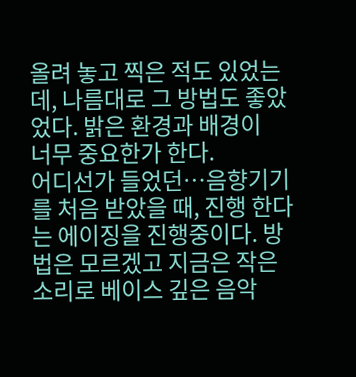올려 놓고 찍은 적도 있었는데, 나름대로 그 방법도 좋았었다. 밝은 환경과 배경이
너무 중요한가 한다.
어디선가 들었던…음향기기를 처음 받았을 때, 진행 한다는 에이징을 진행중이다. 방법은 모르겠고 지금은 작은 소리로 베이스 깊은 음악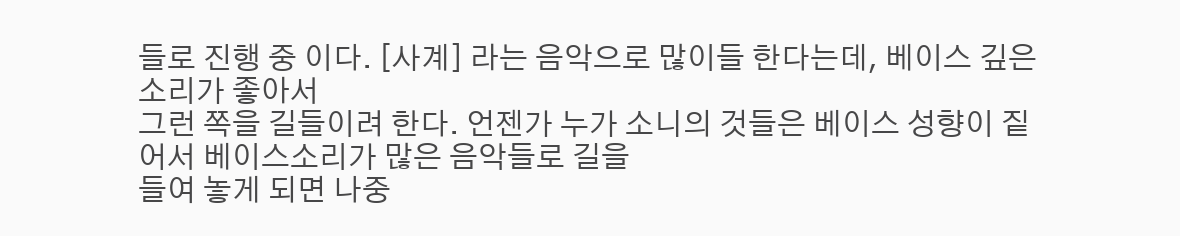들로 진행 중 이다. [사계] 라는 음악으로 많이들 한다는데, 베이스 깊은 소리가 좋아서
그런 쪽을 길들이려 한다. 언젠가 누가 소니의 것들은 베이스 성향이 짙어서 베이스소리가 많은 음악들로 길을
들여 놓게 되면 나중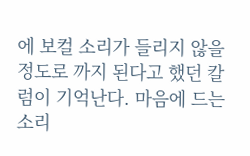에 보컬 소리가 들리지 않을 정도로 까지 된다고 했던 칼럼이 기억난다. 마음에 드는 소리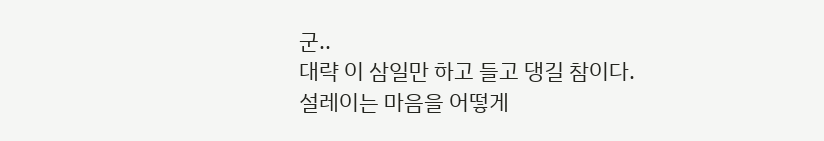군..
대략 이 삼일만 하고 들고 댕길 참이다.
설레이는 마음을 어떻게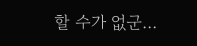할 수가 없군…